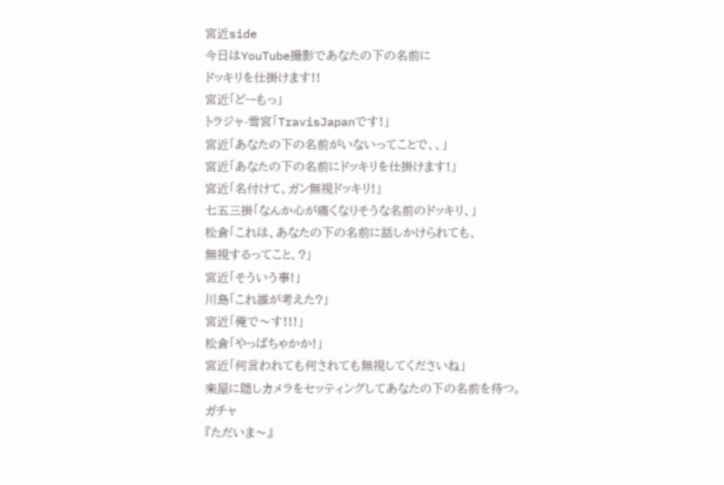宮近side
今日はYouTube撮影であなたの下の名前に
ドッキリを仕掛けます!!
宮近「どーもっ」
トラジャ-雪宮「TravisJapanです!」
宮近「あなたの下の名前がいないってことで、、」
宮近「あなたの下の名前にドッキリを仕掛けます!」
宮近「名付けて、ガン無視ドッキリ!」
七五三掛「なんか心が痛くなりそうな名前のドッキリ、」
松倉「これは、あなたの下の名前に話しかけられても、
無視するってこと、?」
宮近「そういう事!」
川島「これ誰が考えた?」
宮近「俺で〜す!!!」
松倉「やっぱちゃかか!」
宮近「何言われても何されても無視してくださいね」
楽屋に隠しカメラをセッティングしてあなたの下の名前を待つ。
ガチャ
『ただいま〜』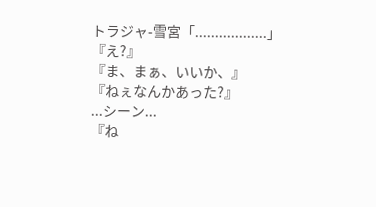トラジャ-雪宮「..................」
『え?』
『ま、まぁ、いいか、』
『ねぇなんかあった?』
...シーン...
『ね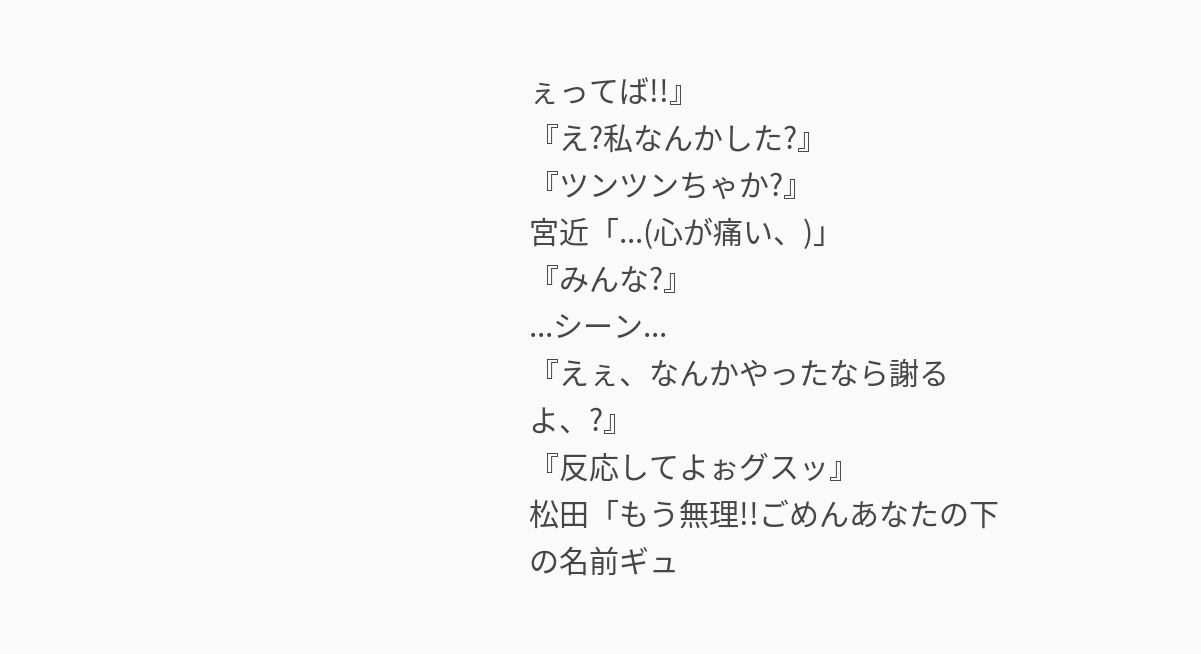ぇってば!!』
『え?私なんかした?』
『ツンツンちゃか?』
宮近「...(心が痛い、)」
『みんな?』
...シーン...
『えぇ、なんかやったなら謝るよ、?』
『反応してよぉグスッ』
松田「もう無理!!ごめんあなたの下の名前ギュ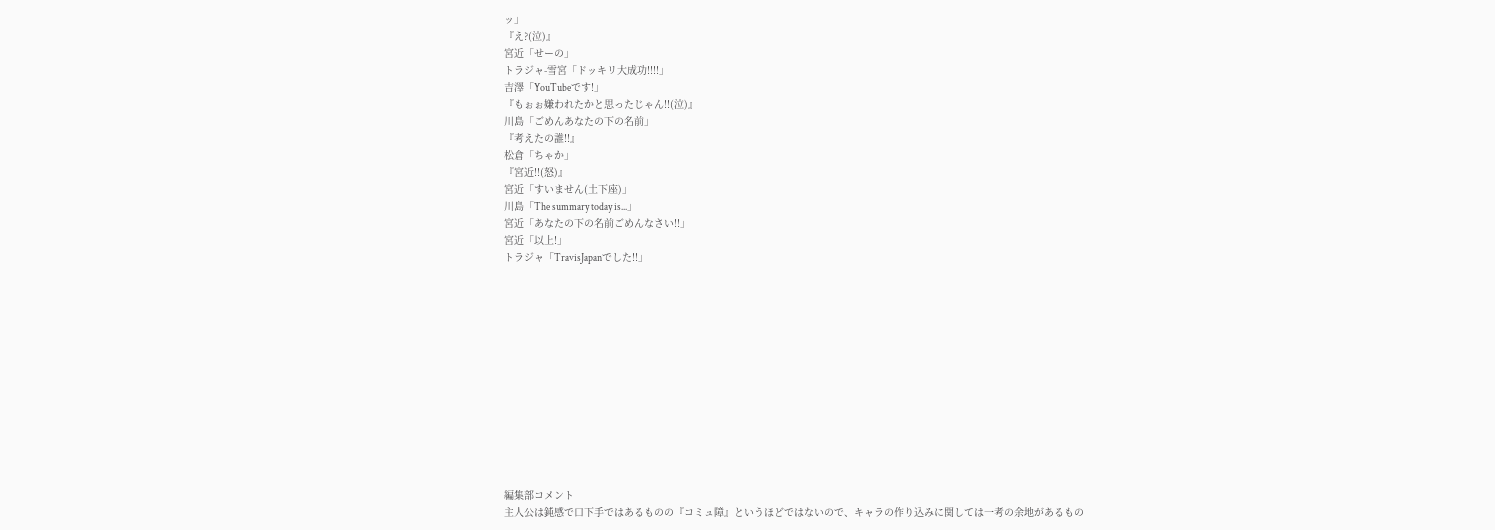ッ」
『え?(泣)』
宮近「せーの」
トラジャ-雪宮「ドッキリ大成功!!!!」
吉澤「YouTubeです!」
『もぉぉ嫌われたかと思ったじゃん!!(泣)』
川島「ごめんあなたの下の名前」
『考えたの誰!!』
松倉「ちゃか」
『宮近!!(怒)』
宮近「すいません(土下座)」
川島「The summary today is...」
宮近「あなたの下の名前ごめんなさい!!」
宮近「以上!」
トラジャ「TravisJapanでした!!」













編集部コメント
主人公は鈍感で口下手ではあるものの『コミュ障』というほどではないので、キャラの作り込みに関しては一考の余地があるもの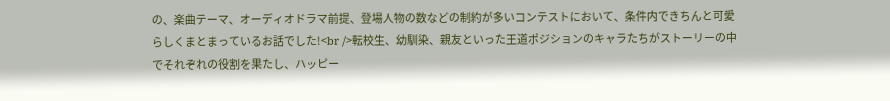の、楽曲テーマ、オーディオドラマ前提、登場人物の数などの制約が多いコンテストにおいて、条件内できちんと可愛らしくまとまっているお話でした!<br />転校生、幼馴染、親友といった王道ポジションのキャラたちがストーリーの中でそれぞれの役割を果たし、ハッピー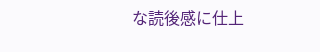な読後感に仕上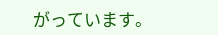がっています。